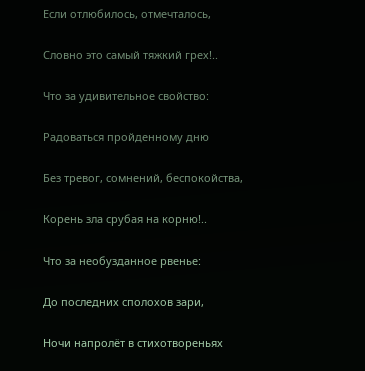Если отлюбилось, отмечталось,

Словно это самый тяжкий грех!..

Что за удивительное свойство:

Радоваться пройденному дню

Без тревог, сомнений, беспокойства,

Корень зла срубая на корню!..

Что за необузданное рвенье:

До последних сполохов зари,

Ночи напролёт в стихотвореньях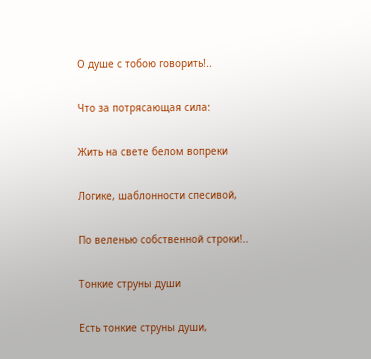О душе с тобою говорить!..

Что за потрясающая сила:

Жить на свете белом вопреки

Логике, шаблонности спесивой,

По веленью собственной строки!..

Тонкие струны души

Есть тонкие струны души,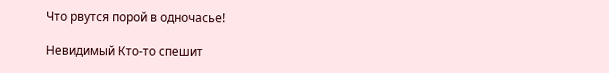Что рвутся порой в одночасье!

Невидимый Кто-то спешит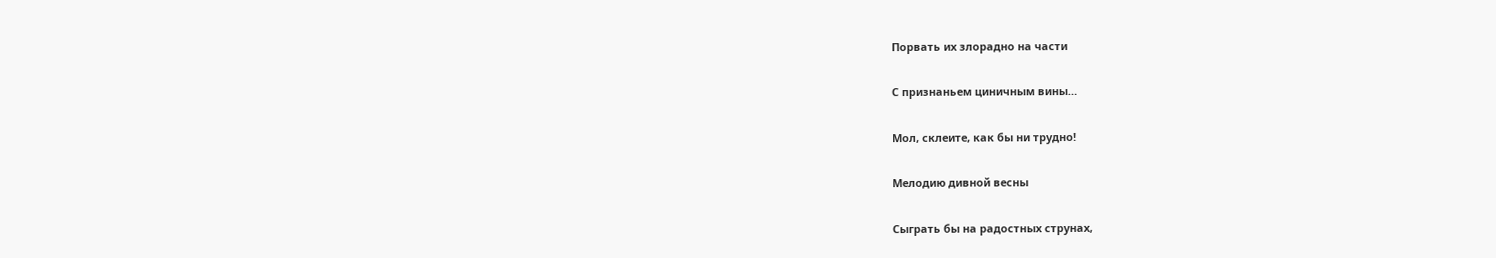Порвать их злорадно на части

С признаньем циничным вины…

Мол, склеите, как бы ни трудно!

Мелодию дивной весны

Сыграть бы на радостных струнах,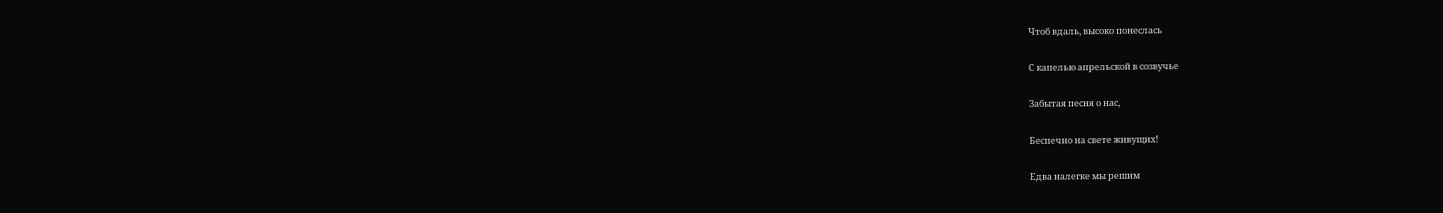Чтоб вдаль, высоко понеслась

С капелью апрельской в созвучье

Забытая песня о нас,

Беспечно на свете живущих!

Едва налегке мы решим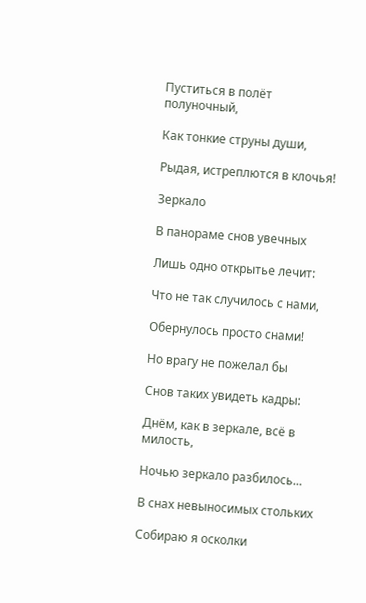Пуститься в полёт полуночный,

Как тонкие струны души,

Рыдая, истреплются в клочья!

Зеркало

В панораме снов увечных

Лишь одно открытье лечит:

Что не так случилось с нами,

Обернулось просто снами!

Но врагу не пожелал бы

Снов таких увидеть кадры:

Днём, как в зеркале, всё в милость,

Ночью зеркало разбилось...

В снах невыносимых стольких

Собираю я осколки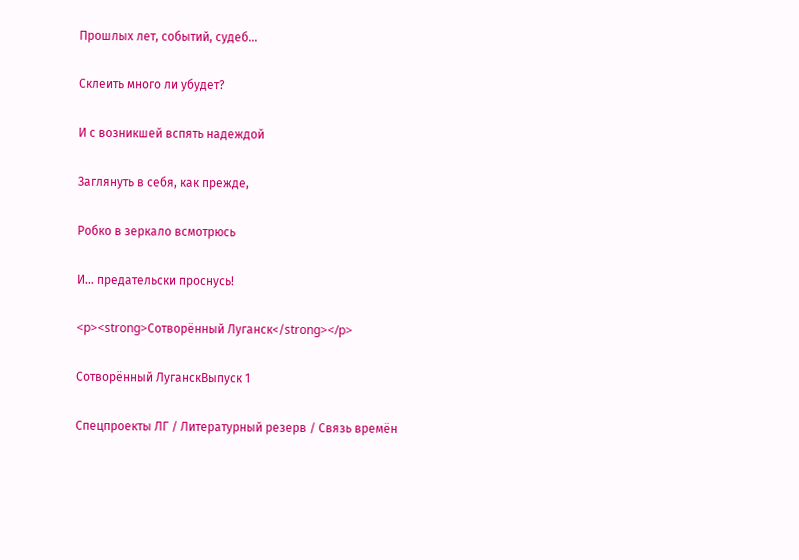Прошлых лет, событий, судеб…

Склеить много ли убудет?

И с возникшей вспять надеждой

Заглянуть в себя, как прежде,

Робко в зеркало всмотрюсь

И… предательски проснусь!

<p><strong>Сотворённый Луганск</strong></p>

Сотворённый ЛуганскВыпуск 1

Спецпроекты ЛГ / Литературный резерв / Связь времён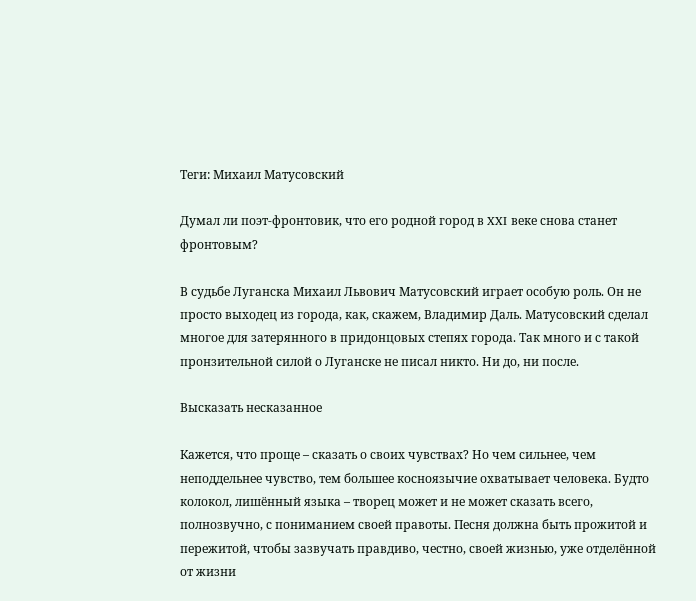Теги: Михаил Матусовский

Думал ли поэт-фронтовик, что его родной город в XXI веке снова станет фронтовым?

В судьбе Луганска Михаил Львович Матусовский играет особую роль. Он не просто выходец из города, как, скажем, Владимир Даль. Матусовский сделал многое для затерянного в придонцовых степях города. Так много и с такой пронзительной силой о Луганске не писал никто. Ни до, ни после.

Высказать несказанное

Кажется, что проще – сказать о своих чувствах? Но чем сильнее, чем неподдельнее чувство, тем большее косноязычие охватывает человека. Будто колокол, лишённый языка – творец может и не может сказать всего, полнозвучно, с пониманием своей правоты. Песня должна быть прожитой и пережитой, чтобы зазвучать правдиво, честно, своей жизнью, уже отделённой от жизни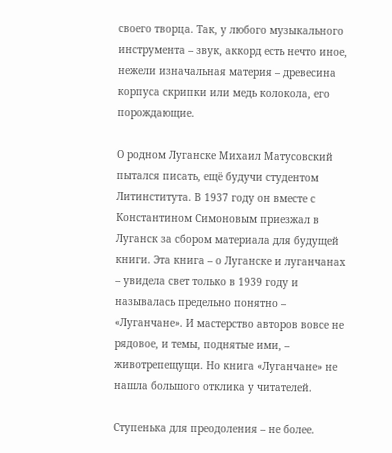своего творца. Так, у любого музыкального инструмента – звук, аккорд есть нечто иное, нежели изначальная материя – древесина корпуса скрипки или медь колокола, его порождающие.

О родном Луганске Михаил Матусовский пытался писать, ещё будучи студентом Литинститута. В 1937 году он вместе с Константином Симоновым приезжал в Луганск за сбором материала для будущей книги. Эта книга – о Луганске и луганчанах – увидела свет только в 1939 году и называлась предельно понятно – «Луганчане». И мастерство авторов вовсе не рядовое, и темы, поднятые ими, – животрепещущи. Но книга «Луганчане» не нашла большого отклика у читателей.

Ступенька для преодоления – не более.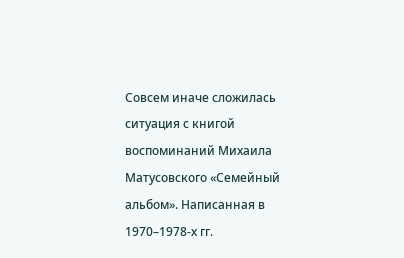Совсем иначе сложилась ситуация с книгой воспоминаний Михаила Матусовского «Семейный альбом». Написанная в 1970–1978-х гг.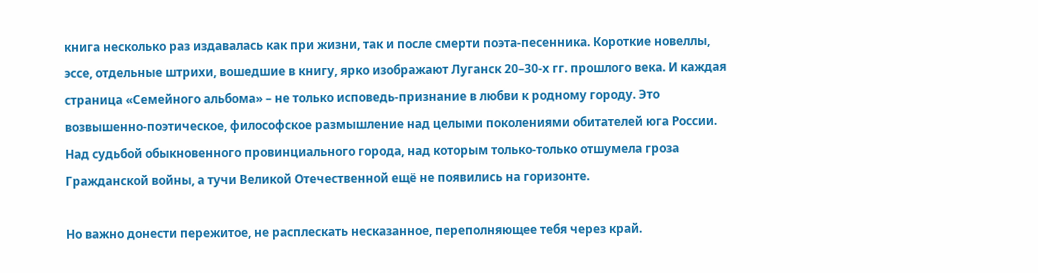книга несколько раз издавалась как при жизни, так и после смерти поэта-песенника. Короткие новеллы, эссе, отдельные штрихи, вошедшие в книгу, ярко изображают Луганск 20–30-х гг. прошлого века. И каждая страница «Семейного альбома» – не только исповедь-признание в любви к родному городу. Это возвышенно-поэтическое, философское размышление над целыми поколениями обитателей юга России. Над судьбой обыкновенного провинциального города, над которым только-только отшумела гроза Гражданской войны, а тучи Великой Отечественной ещё не появились на горизонте.

Но важно донести пережитое, не расплескать несказанное, переполняющее тебя через край.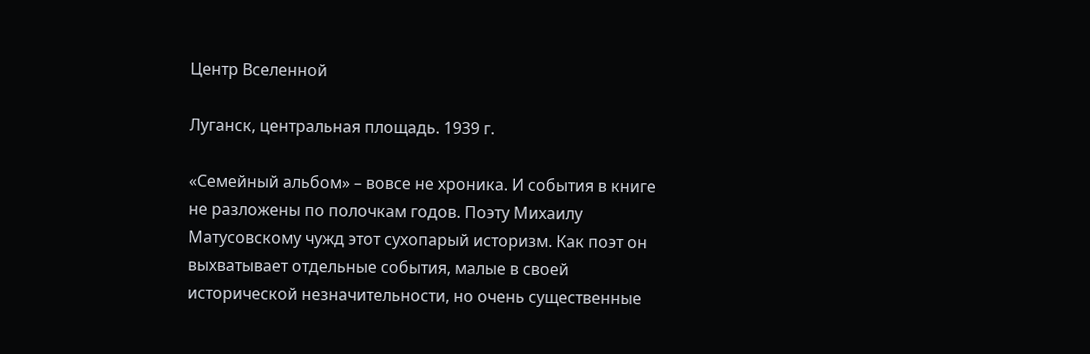Центр Вселенной

Луганск, центральная площадь. 1939 г.

«Семейный альбом» – вовсе не хроника. И события в книге не разложены по полочкам годов. Поэту Михаилу Матусовскому чужд этот сухопарый историзм. Как поэт он выхватывает отдельные события, малые в своей исторической незначительности, но очень существенные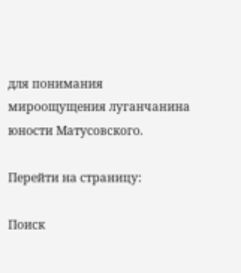для понимания мироощущения луганчанина юности Матусовского.

Перейти на страницу:

Поиск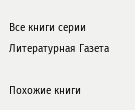Все книги серии Литературная Газета

Похожие книги